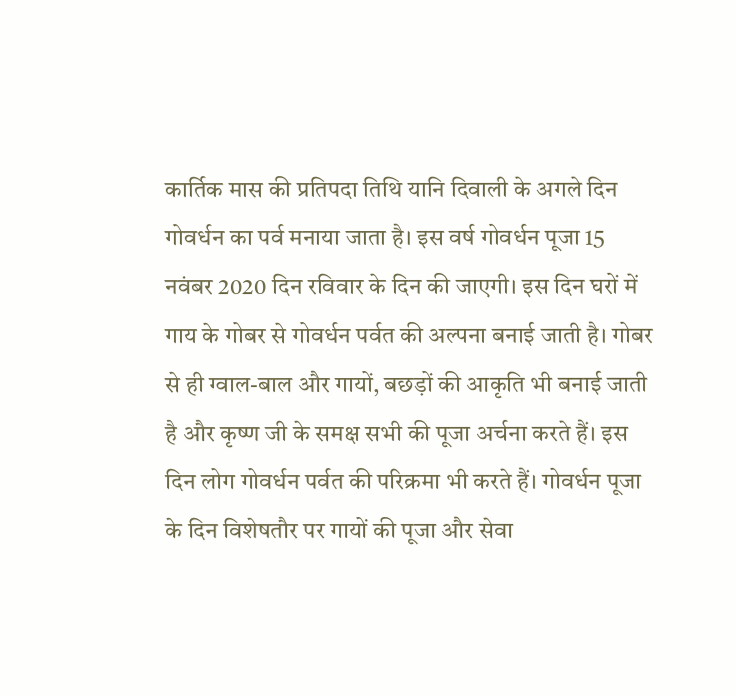कार्तिक मास की प्रतिपदा तिथि यानि दिवाली के अगले दिन गोवर्धन का पर्व मनाया जाता है। इस वर्ष गोवर्धन पूजा 15 नवंबर 2020 दिन रविवार के दिन की जाएगी। इस दिन घरों में गाय के गोबर से गोवर्धन पर्वत की अल्पना बनाई जाती है। गोबर से ही ग्वाल-बाल और गायों, बछड़ों की आकृति भी बनाई जाती है और कृष्ण जी के समक्ष सभी की पूजा अर्चना करते हैं। इस दिन लोग गोवर्धन पर्वत की परिक्रमा भी करते हैं। गोवर्धन पूजा के दिन विशेषतौर पर गायों की पूजा और सेवा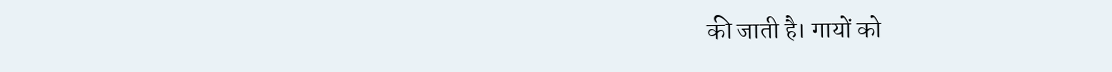की जाती है। गायों को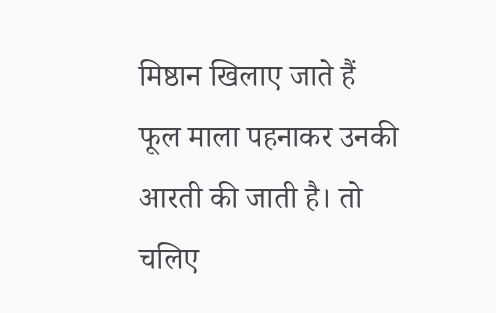मिष्ठान खिलाए जाते हैं फूल माला पहनाकर उनकी आरती की जाती है। तो चलिए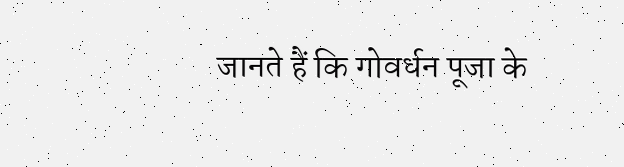जानते हैं कि गोवर्धन पूजा के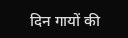दिन गायों की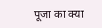पूजा का क्या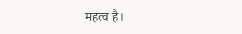महत्व है।